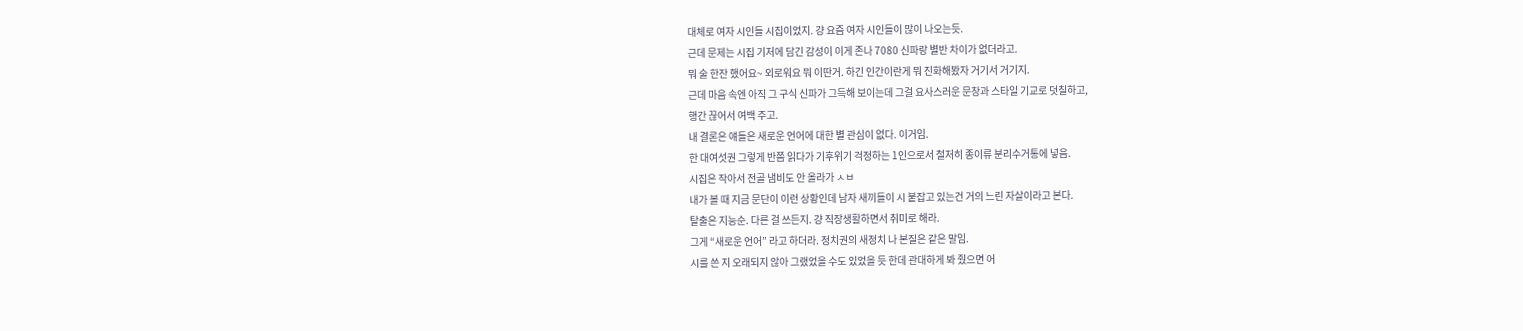대체로 여자 시인들 시집이었지. 걍 요즘 여자 시인들이 많이 나오는듯.
근데 문제는 시집 기저에 담긴 감성이 이게 존나 7080 신파랑 별반 차이가 없더라고.
뭐 술 한잔 했어요~ 외로워요 뭐 이딴거. 하긴 인간이란게 뭐 진화해봤자 거기서 거기지.
근데 마음 속엔 아직 그 구식 신파가 그득해 보이는데 그걸 요사스러운 문창과 스타일 기교로 덧칠하고,
행간 끊어서 여백 주고.
내 결론은 얘들은 새로운 언어에 대한 별 관심이 없다. 이거임.
한 대여섯권 그렇게 반쯤 읽다가 기후위기 걱정하는 1인으로서 철저히 종이류 분리수거통에 넣음.
시집은 작아서 전골 냄비도 안 올라가 ㅅㅂ
내가 볼 때 지금 문단이 이런 상황인데 남자 새끼들이 시 붙잡고 있는건 거의 느린 자살이라고 본다.
탈출은 지능순. 다른 걸 쓰든지. 걍 직장생활하면서 취미로 해라.
그게 “새로운 언어” 라고 하더라. 정치권의 새정치 나 본질은 같은 말임.
시를 쓴 지 오래되지 않아 그랬었을 수도 있었을 듯 한데 관대하게 봐 줬으면 어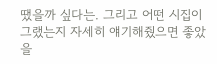땠을까 싶다는. 그리고 어떤 시집이 그랬는지 자세히 얘기해줬으면 좋았을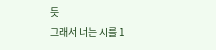듯
그래서 너는 시를 1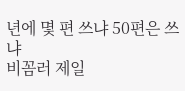년에 몇 편 쓰냐 50편은 쓰냐
비꼼러 제일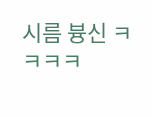시름 븅신 ㅋㅋㅋㅋ